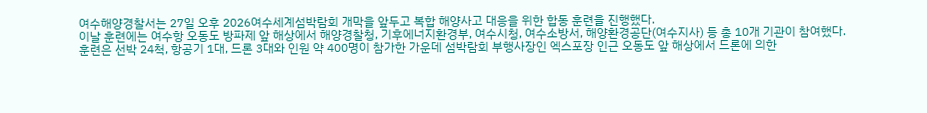여수해양경찰서는 27일 오후 2026여수세계섬박람회 개막을 앞두고 복합 해양사고 대응을 위한 합동 훈련을 진행했다.
이날 훈련에는 여수항 오동도 방파제 앞 해상에서 해양경찰청, 기후에너지환경부, 여수시청, 여수소방서, 해양환경공단(여수지사) 등 총 10개 기관이 참여했다.
훈련은 선박 24척, 항공기 1대, 드론 3대와 인원 약 400명이 참가한 가운데 섬박람회 부행사장인 엑스포장 인근 오동도 앞 해상에서 드론에 의한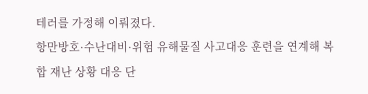테러를 가정해 이뤄졌다.
항만방호·수난대비·위험 유해물질 사고대응 훈련을 연계해 복합 재난 상황 대응 단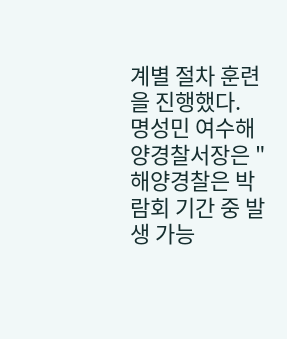계별 절차 훈련을 진행했다.
명성민 여수해양경찰서장은 "해양경찰은 박람회 기간 중 발생 가능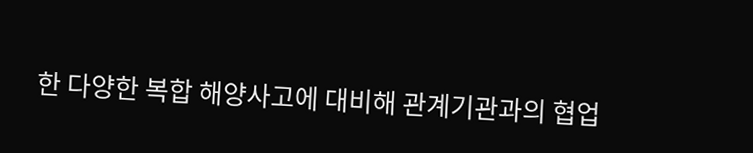한 다양한 복합 해양사고에 대비해 관계기관과의 협업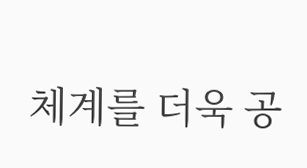체계를 더욱 공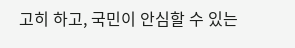고히 하고, 국민이 안심할 수 있는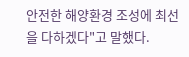안전한 해양환경 조성에 최선을 다하겠다"고 말했다.